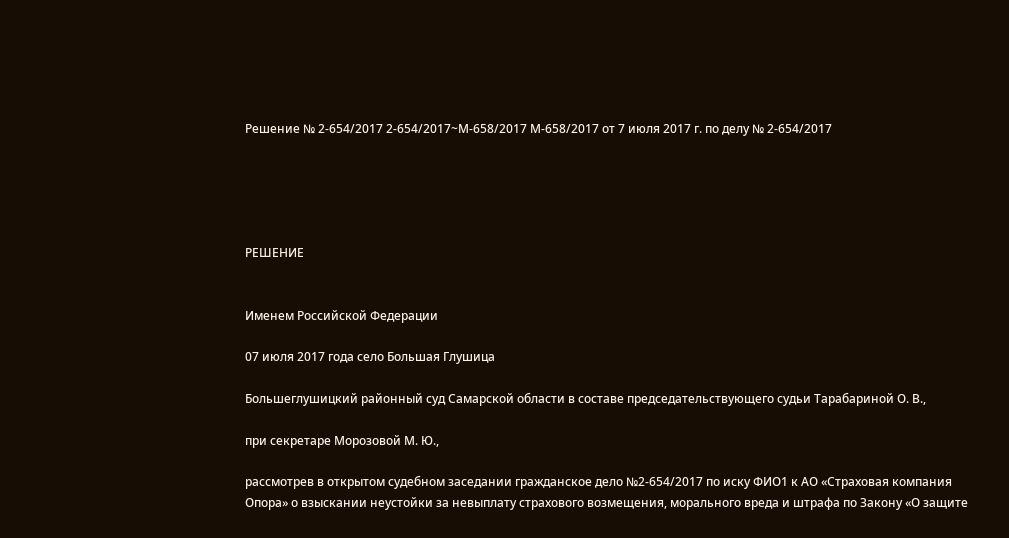Решение № 2-654/2017 2-654/2017~М-658/2017 М-658/2017 от 7 июля 2017 г. по делу № 2-654/2017





РЕШЕНИЕ


Именем Российской Федерации

07 июля 2017 года село Большая Глушица

Большеглушицкий районный суд Самарской области в составе председательствующего судьи Тарабариной О. В.,

при секретаре Морозовой М. Ю.,

рассмотрев в открытом судебном заседании гражданское дело №2-654/2017 по иску ФИО1 к АО «Страховая компания Опора» о взыскании неустойки за невыплату страхового возмещения, морального вреда и штрафа по Закону «О защите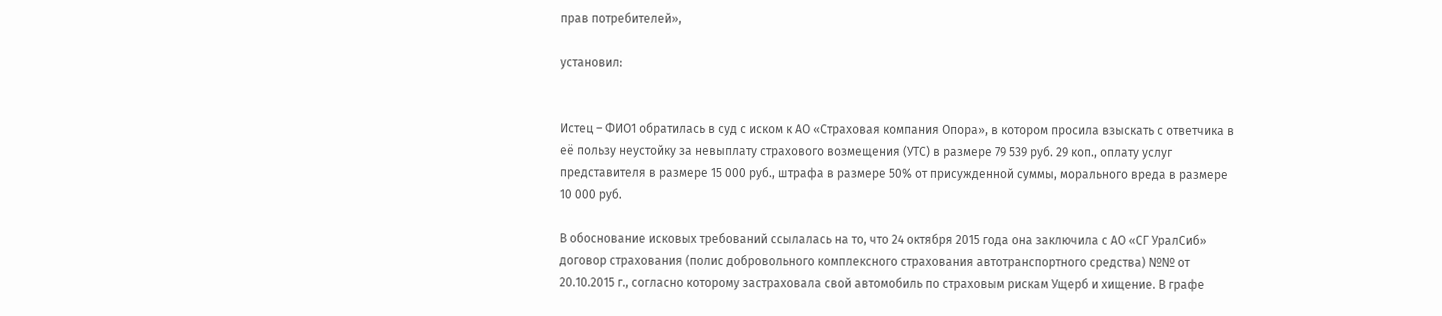прав потребителей»,

установил:


Истец – ФИО1 обратилась в суд с иском к АО «Страховая компания Опора», в котором просила взыскать с ответчика в её пользу неустойку за невыплату страхового возмещения (УТС) в размере 79 539 руб. 29 коп., оплату услуг представителя в размере 15 000 руб., штрафа в размере 50% от присужденной суммы, морального вреда в размере 10 000 руб.

В обоснование исковых требований ссылалась на то, что 24 октября 2015 года она заключила с АО «СГ УралСиб» договор страхования (полис добровольного комплексного страхования автотранспортного средства) №№ от 20.10.2015 г., согласно которому застраховала свой автомобиль по страховым рискам Ущерб и хищение. В графе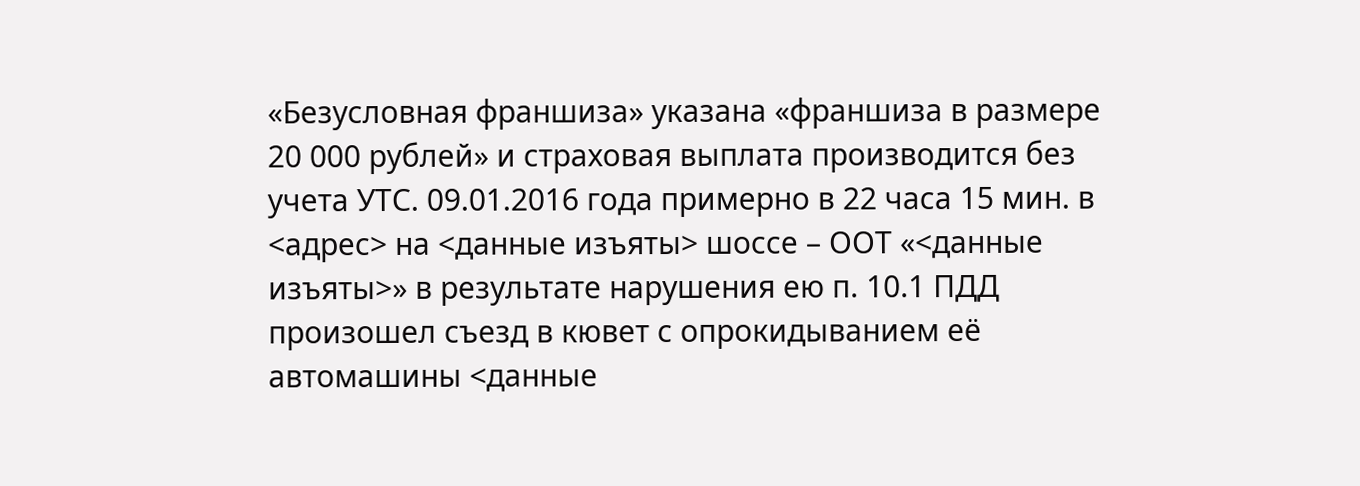«Безусловная франшиза» указана «франшиза в размере 20 000 рублей» и страховая выплата производится без учета УТС. 09.01.2016 года примерно в 22 часа 15 мин. в <адрес> на <данные изъяты> шоссе – ООТ «<данные изъяты>» в результате нарушения ею п. 10.1 ПДД произошел съезд в кювет с опрокидыванием её автомашины <данные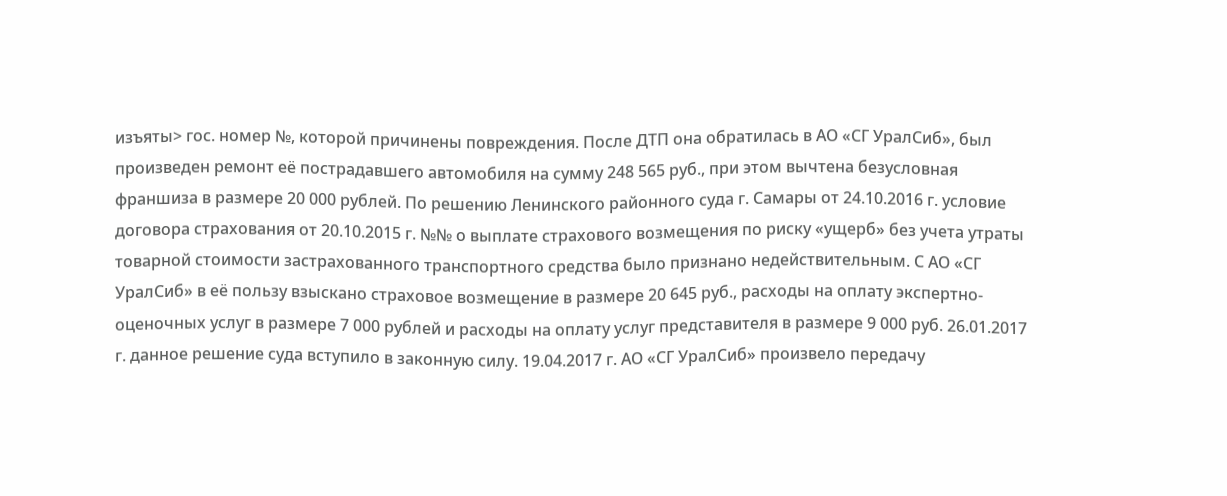изъяты> гос. номер №, которой причинены повреждения. После ДТП она обратилась в АО «СГ УралСиб», был произведен ремонт её пострадавшего автомобиля на сумму 248 565 руб., при этом вычтена безусловная франшиза в размере 20 000 рублей. По решению Ленинского районного суда г. Самары от 24.10.2016 г. условие договора страхования от 20.10.2015 г. №№ о выплате страхового возмещения по риску «ущерб» без учета утраты товарной стоимости застрахованного транспортного средства было признано недействительным. С АО «СГ УралСиб» в её пользу взыскано страховое возмещение в размере 20 645 руб., расходы на оплату экспертно-оценочных услуг в размере 7 000 рублей и расходы на оплату услуг представителя в размере 9 000 руб. 26.01.2017 г. данное решение суда вступило в законную силу. 19.04.2017 г. АО «СГ УралСиб» произвело передачу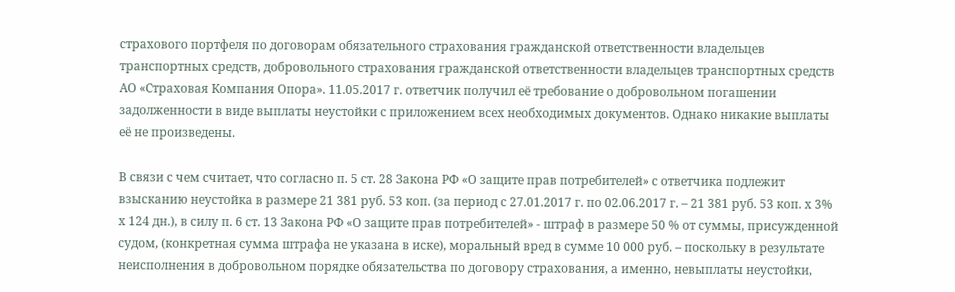страхового портфеля по договорам обязательного страхования гражданской ответственности владельцев транспортных средств, добровольного страхования гражданской ответственности владельцев транспортных средств АО «Страховая Компания Опора». 11.05.2017 г. ответчик получил её требование о добровольном погашении задолженности в виде выплаты неустойки с приложением всех необходимых документов. Однако никакие выплаты её не произведены.

В связи с чем считает, что согласно п. 5 ст. 28 Закона РФ «О защите прав потребителей» с ответчика подлежит взысканию неустойка в размере 21 381 руб. 53 коп. (за период с 27.01.2017 г. по 02.06.2017 г. – 21 381 руб. 53 коп. х 3% х 124 дн.), в силу п. 6 ст. 13 Закона РФ «О защите прав потребителей» - штраф в размере 50 % от суммы, присужденной судом, (конкретная сумма штрафа не указана в иске), моральный вред в сумме 10 000 руб. – поскольку в результате неисполнения в добровольном порядке обязательства по договору страхования, а именно, невыплаты неустойки,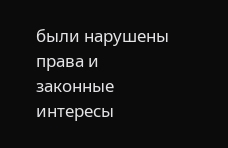были нарушены права и законные интересы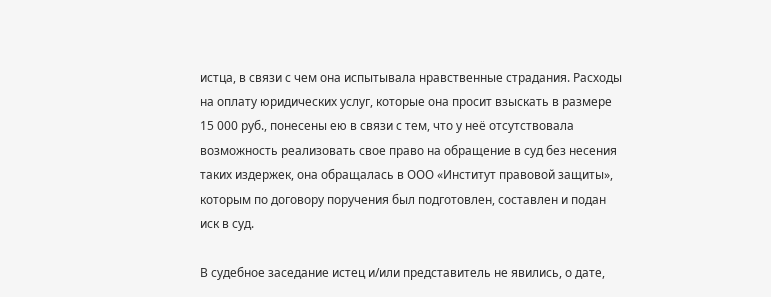истца, в связи с чем она испытывала нравственные страдания. Расходы на оплату юридических услуг, которые она просит взыскать в размере 15 000 руб., понесены ею в связи с тем, что у неё отсутствовала возможность реализовать свое право на обращение в суд без несения таких издержек, она обращалась в ООО «Институт правовой защиты», которым по договору поручения был подготовлен, составлен и подан иск в суд.

В судебное заседание истец и/или представитель не явились, о дате,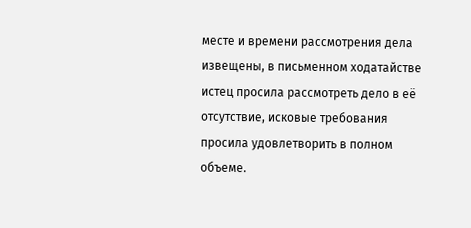месте и времени рассмотрения дела извещены, в письменном ходатайстве истец просила рассмотреть дело в её отсутствие, исковые требования просила удовлетворить в полном объеме.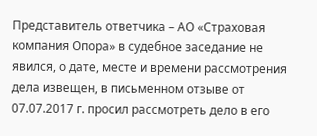Представитель ответчика – АО «Страховая компания Опора» в судебное заседание не явился, о дате, месте и времени рассмотрения дела извещен, в письменном отзыве от 07.07.2017 г. просил рассмотреть дело в его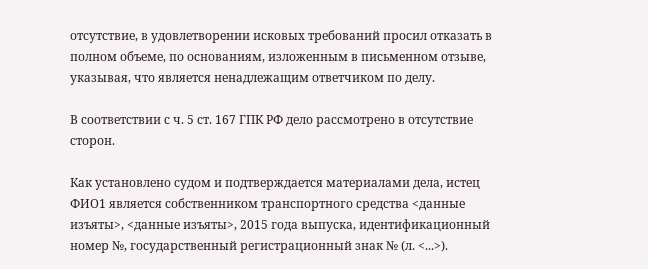отсутствие, в удовлетворении исковых требований просил отказать в полном объеме, по основаниям, изложенным в письменном отзыве, указывая, что является ненадлежащим ответчиком по делу.

В соответствии с ч. 5 ст. 167 ГПК РФ дело рассмотрено в отсутствие сторон.

Как установлено судом и подтверждается материалами дела, истец ФИО1 является собственником транспортного средства <данные изъяты>, <данные изъяты>, 2015 года выпуска, идентификационный номер №, государственный регистрационный знак № (л. <...>).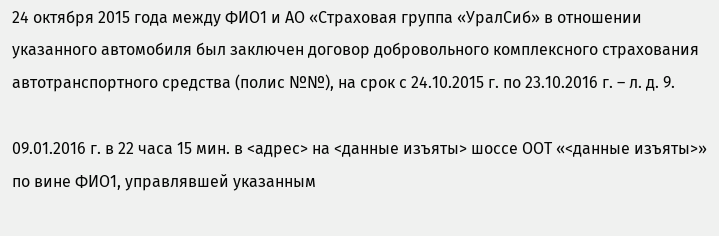24 октября 2015 года между ФИО1 и АО «Страховая группа «УралСиб» в отношении указанного автомобиля был заключен договор добровольного комплексного страхования автотранспортного средства (полис №№), на срок с 24.10.2015 г. по 23.10.2016 г. – л. д. 9.

09.01.2016 г. в 22 часа 15 мин. в <адрес> на <данные изъяты> шоссе ООТ «<данные изъяты>» по вине ФИО1, управлявшей указанным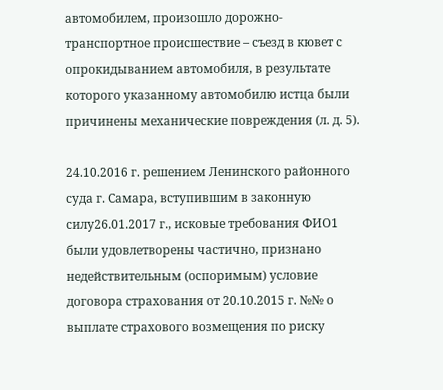автомобилем, произошло дорожно-транспортное происшествие – съезд в кювет с опрокидыванием автомобиля, в результате которого указанному автомобилю истца были причинены механические повреждения (л. д. 5).

24.10.2016 г. решением Ленинского районного суда г. Самара, вступившим в законную силу26.01.2017 г., исковые требования ФИО1 были удовлетворены частично, признано недействительным (оспоримым) условие договора страхования от 20.10.2015 г. №№ о выплате страхового возмещения по риску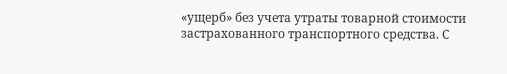«ущерб» без учета утраты товарной стоимости застрахованного транспортного средства. С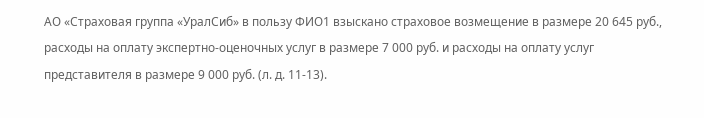АО «Страховая группа «УралСиб» в пользу ФИО1 взыскано страховое возмещение в размере 20 645 руб., расходы на оплату экспертно-оценочных услуг в размере 7 000 руб. и расходы на оплату услуг представителя в размере 9 000 руб. (л. д. 11-13).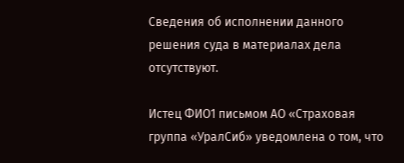Сведения об исполнении данного решения суда в материалах дела отсутствуют.

Истец ФИО1 письмом АО «Страховая группа «УралСиб» уведомлена о том, что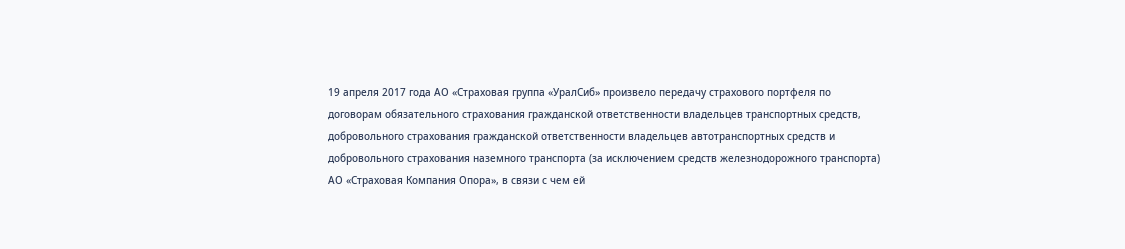19 апреля 2017 года АО «Страховая группа «УралСиб» произвело передачу страхового портфеля по договорам обязательного страхования гражданской ответственности владельцев транспортных средств, добровольного страхования гражданской ответственности владельцев автотранспортных средств и добровольного страхования наземного транспорта (за исключением средств железнодорожного транспорта) АО «Страховая Компания Опора», в связи с чем ей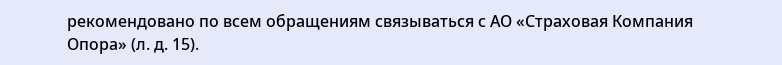рекомендовано по всем обращениям связываться с АО «Страховая Компания Опора» (л. д. 15).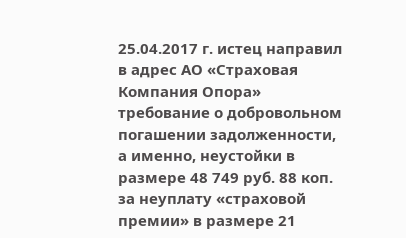25.04.2017 г. истец направил в адрес АО «Страховая Компания Опора» требование о добровольном погашении задолженности, а именно, неустойки в размере 48 749 руб. 88 коп. за неуплату «страховой премии» в размере 21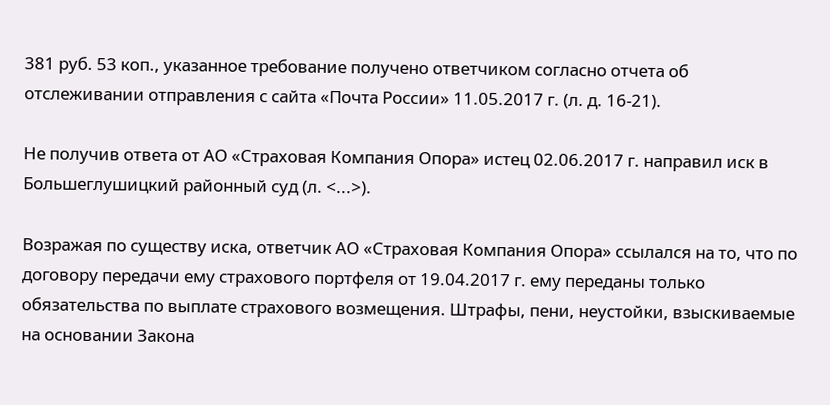381 руб. 53 коп., указанное требование получено ответчиком согласно отчета об отслеживании отправления с сайта «Почта России» 11.05.2017 г. (л. д. 16-21).

Не получив ответа от АО «Страховая Компания Опора» истец 02.06.2017 г. направил иск в Большеглушицкий районный суд (л. <...>).

Возражая по существу иска, ответчик АО «Страховая Компания Опора» ссылался на то, что по договору передачи ему страхового портфеля от 19.04.2017 г. ему переданы только обязательства по выплате страхового возмещения. Штрафы, пени, неустойки, взыскиваемые на основании Закона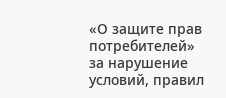«О защите прав потребителей» за нарушение условий, правил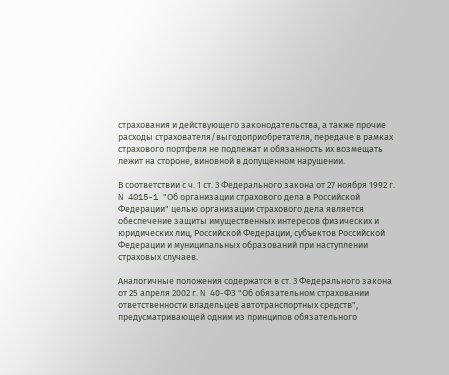страхования и действующего законодательства, а также прочие расходы страхователя/выгодоприобретателя, передаче в рамках страхового портфеля не подлежат и обязанность их возмещать лежит на стороне, виновной в допущенном нарушении.

В соответствии с ч. 1 ст. 3 Федерального закона от 27 ноября 1992 г. N 4015-1 "Об организации страхового дела в Российской Федерации" целью организации страхового дела является обеспечение защиты имущественных интересов физических и юридических лиц, Российской Федерации, субъектов Российской Федерации и муниципальных образований при наступлении страховых случаев.

Аналогичные положения содержатся в ст. 3 Федерального закона от 25 апреля 2002 г. N 40-ФЗ "Об обязательном страховании ответственности владельцев автотранспортных средств", предусматривающей одним из принципов обязательного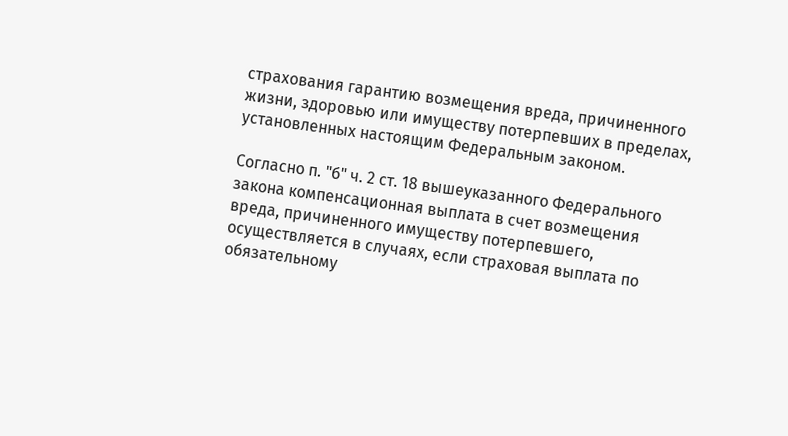страхования гарантию возмещения вреда, причиненного жизни, здоровью или имуществу потерпевших в пределах, установленных настоящим Федеральным законом.

Согласно п. "б" ч. 2 ст. 18 вышеуказанного Федерального закона компенсационная выплата в счет возмещения вреда, причиненного имуществу потерпевшего, осуществляется в случаях, если страховая выплата по обязательному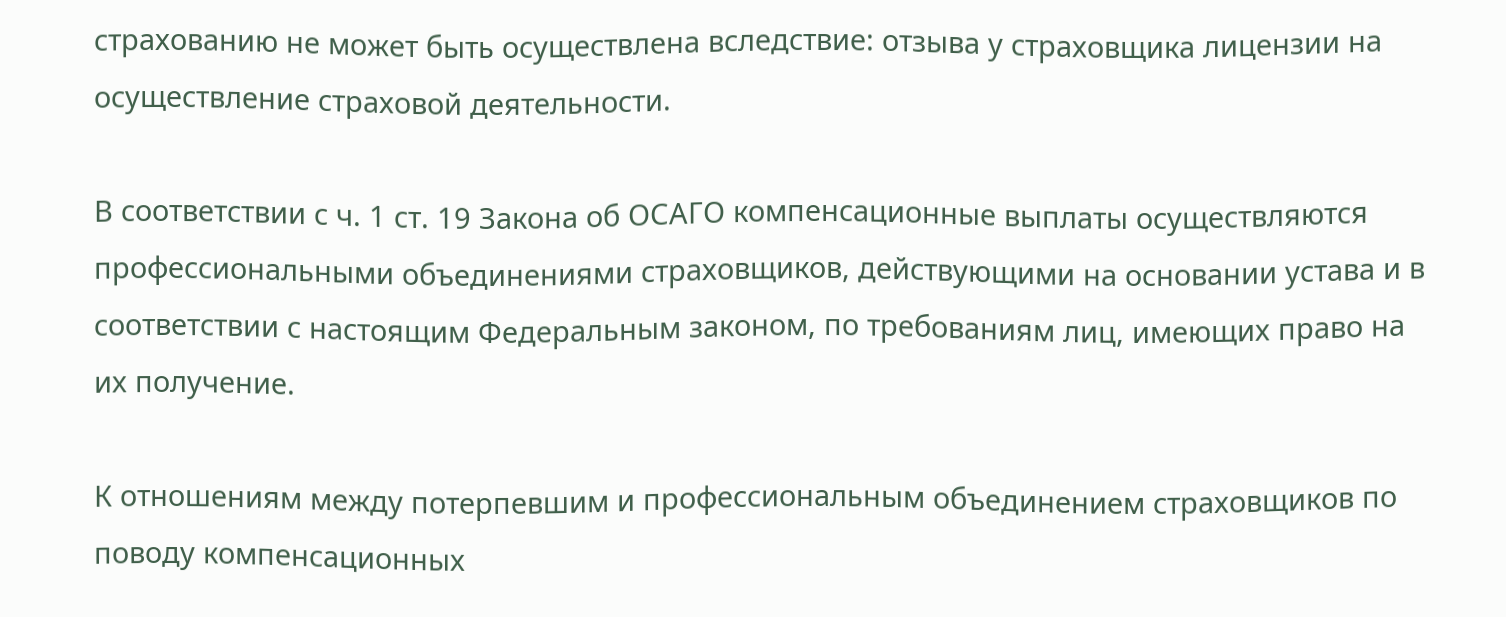страхованию не может быть осуществлена вследствие: отзыва у страховщика лицензии на осуществление страховой деятельности.

В соответствии с ч. 1 ст. 19 Закона об ОСАГО компенсационные выплаты осуществляются профессиональными объединениями страховщиков, действующими на основании устава и в соответствии с настоящим Федеральным законом, по требованиям лиц, имеющих право на их получение.

К отношениям между потерпевшим и профессиональным объединением страховщиков по поводу компенсационных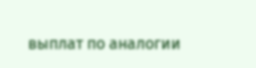выплат по аналогии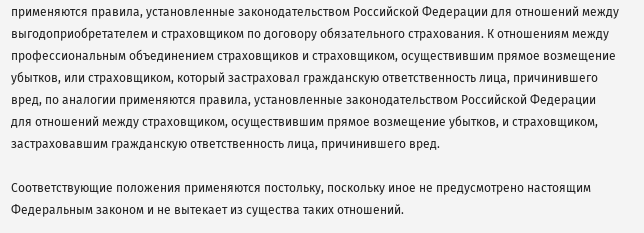применяются правила, установленные законодательством Российской Федерации для отношений между выгодоприобретателем и страховщиком по договору обязательного страхования. К отношениям между профессиональным объединением страховщиков и страховщиком, осуществившим прямое возмещение убытков, или страховщиком, который застраховал гражданскую ответственность лица, причинившего вред, по аналогии применяются правила, установленные законодательством Российской Федерации для отношений между страховщиком, осуществившим прямое возмещение убытков, и страховщиком, застраховавшим гражданскую ответственность лица, причинившего вред.

Соответствующие положения применяются постольку, поскольку иное не предусмотрено настоящим Федеральным законом и не вытекает из существа таких отношений.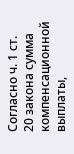Согласно ч. 1 ст. 20 закона сумма компенсационной выплаты,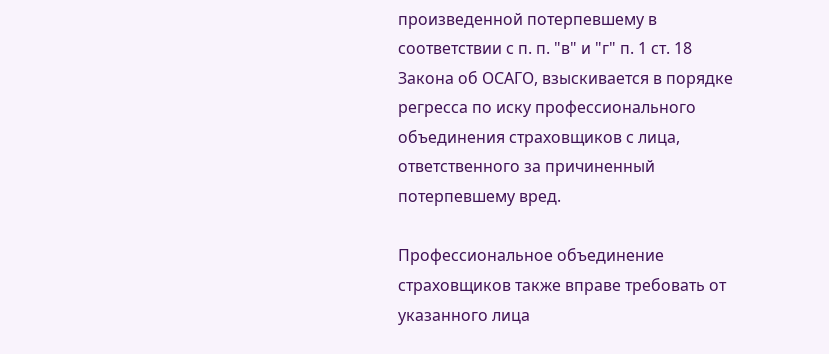произведенной потерпевшему в соответствии с п. п. "в" и "г" п. 1 ст. 18 Закона об ОСАГО, взыскивается в порядке регресса по иску профессионального объединения страховщиков с лица, ответственного за причиненный потерпевшему вред.

Профессиональное объединение страховщиков также вправе требовать от указанного лица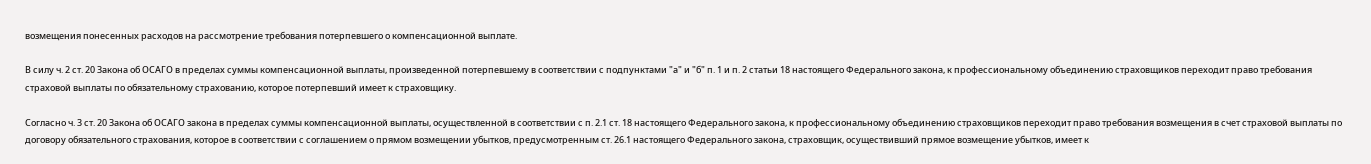возмещения понесенных расходов на рассмотрение требования потерпевшего о компенсационной выплате.

В силу ч. 2 ст. 20 Закона об ОСАГО в пределах суммы компенсационной выплаты, произведенной потерпевшему в соответствии с подпунктами "а" и "б" п. 1 и п. 2 статьи 18 настоящего Федерального закона, к профессиональному объединению страховщиков переходит право требования страховой выплаты по обязательному страхованию, которое потерпевший имеет к страховщику.

Согласно ч. 3 ст. 20 Закона об ОСАГО закона в пределах суммы компенсационной выплаты, осуществленной в соответствии с п. 2.1 ст. 18 настоящего Федерального закона, к профессиональному объединению страховщиков переходит право требования возмещения в счет страховой выплаты по договору обязательного страхования, которое в соответствии с соглашением о прямом возмещении убытков, предусмотренным ст. 26.1 настоящего Федерального закона, страховщик, осуществивший прямое возмещение убытков, имеет к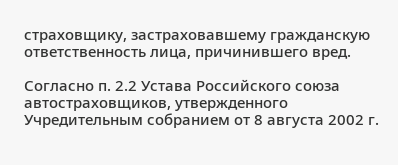страховщику, застраховавшему гражданскую ответственность лица, причинившего вред.

Согласно п. 2.2 Устава Российского союза автостраховщиков, утвержденного Учредительным собранием от 8 августа 2002 г.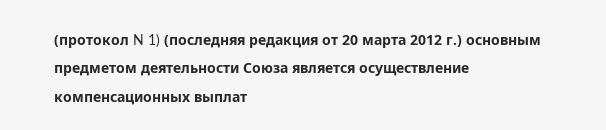(протокол N 1) (последняя редакция от 20 марта 2012 г.) основным предметом деятельности Союза является осуществление компенсационных выплат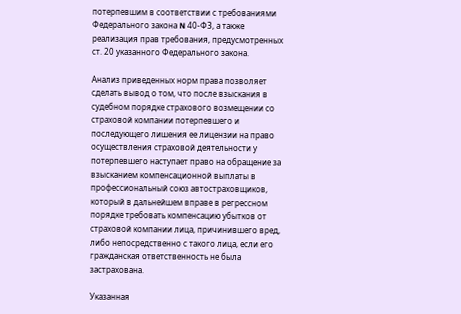потерпевшим в соответствии с требованиями Федерального закона N 40-ФЗ, а также реализация прав требования, предусмотренных ст. 20 указанного Федерального закона.

Анализ приведенных норм права позволяет сделать вывод о том, что после взыскания в судебном порядке страхового возмещении со страховой компании потерпевшего и последующего лишения ее лицензии на право осуществления страховой деятельности у потерпевшего наступает право на обращение за взысканием компенсационной выплаты в профессиональный союз автостраховщиков, который в дальнейшем вправе в регрессном порядке требовать компенсацию убытков от страховой компании лица, причинившего вред, либо непосредственно с такого лица, если его гражданская ответственность не была застрахована.

Указанная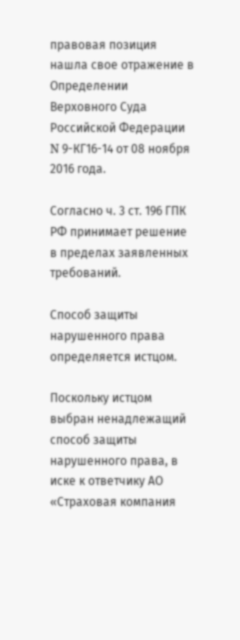правовая позиция нашла свое отражение в Определении Верховного Суда Российской Федерации N 9-КГ16-14 от 08 ноября 2016 года.

Согласно ч. 3 ст. 196 ГПК РФ принимает решение в пределах заявленных требований.

Способ защиты нарушенного права определяется истцом.

Поскольку истцом выбран ненадлежащий способ защиты нарушенного права, в иске к ответчику АО «Страховая компания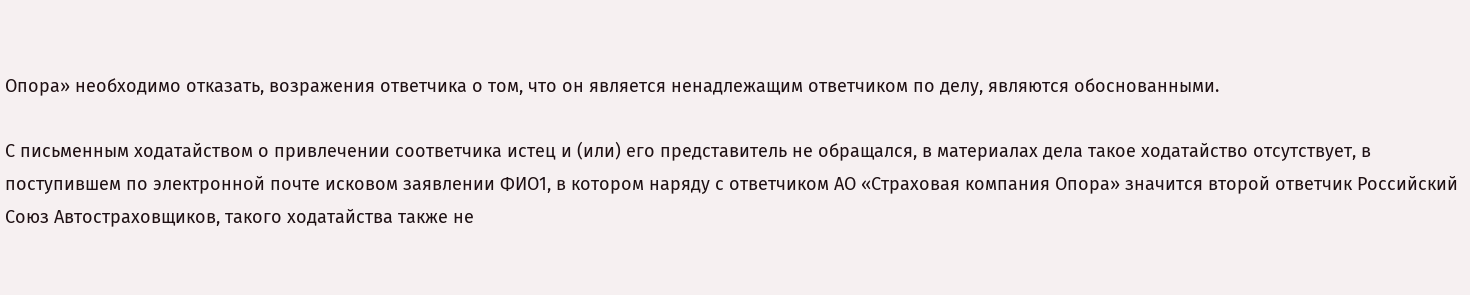Опора» необходимо отказать, возражения ответчика о том, что он является ненадлежащим ответчиком по делу, являются обоснованными.

С письменным ходатайством о привлечении соответчика истец и (или) его представитель не обращался, в материалах дела такое ходатайство отсутствует, в поступившем по электронной почте исковом заявлении ФИО1, в котором наряду с ответчиком АО «Страховая компания Опора» значится второй ответчик Российский Союз Автостраховщиков, такого ходатайства также не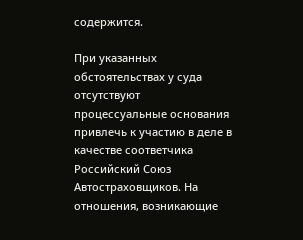содержится.

При указанных обстоятельствах у суда отсутствуют процессуальные основания привлечь к участию в деле в качестве соответчика Российский Союз Автостраховщиков. На отношения, возникающие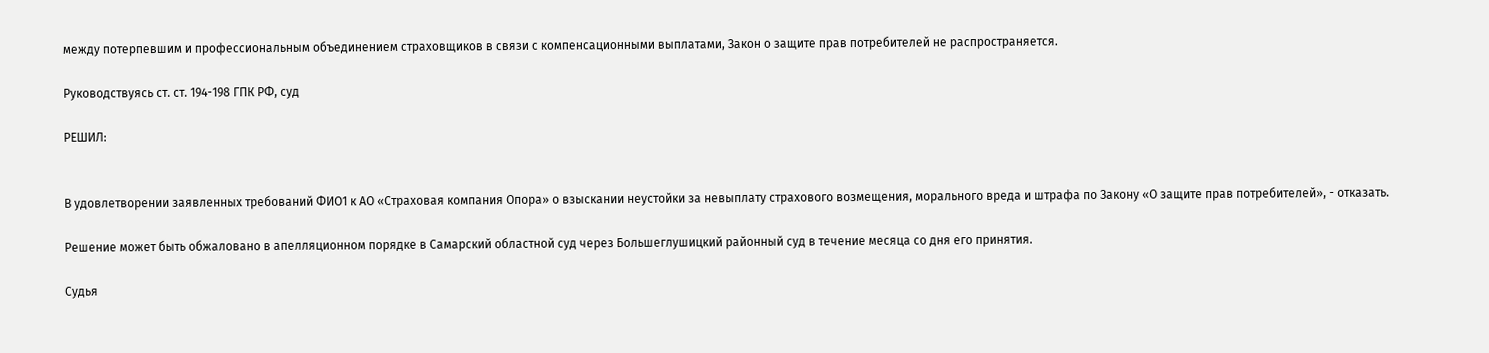между потерпевшим и профессиональным объединением страховщиков в связи с компенсационными выплатами, Закон о защите прав потребителей не распространяется.

Руководствуясь ст. ст. 194-198 ГПК РФ, суд

РЕШИЛ:


В удовлетворении заявленных требований ФИО1 к АО «Страховая компания Опора» о взыскании неустойки за невыплату страхового возмещения, морального вреда и штрафа по Закону «О защите прав потребителей», - отказать.

Решение может быть обжаловано в апелляционном порядке в Самарский областной суд через Большеглушицкий районный суд в течение месяца со дня его принятия.

Судья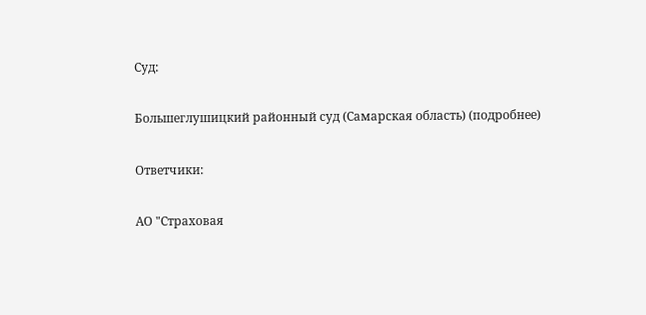Суд:

Большеглушицкий районный суд (Самарская область) (подробнее)

Ответчики:

АО "Страховая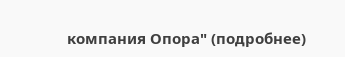компания Опора" (подробнее)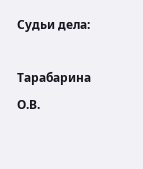Судьи дела:

Тарабарина О.В.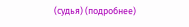(судья) (подробнее)